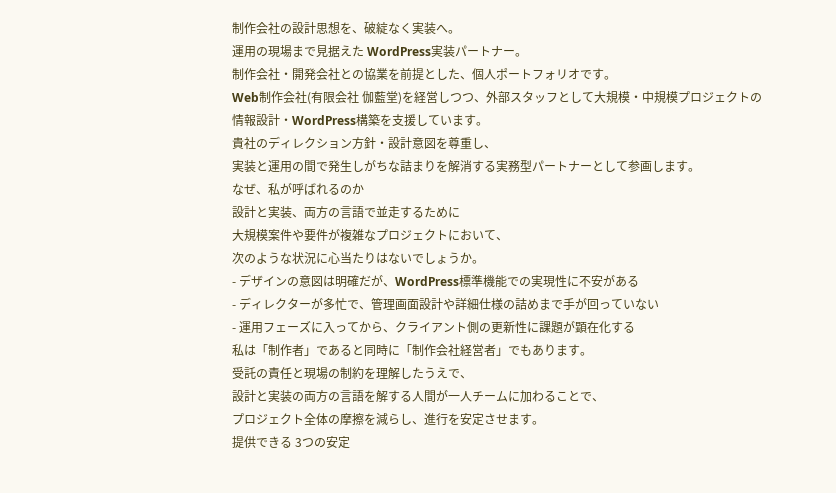制作会社の設計思想を、破綻なく実装へ。
運用の現場まで見据えた WordPress実装パートナー。
制作会社・開発会社との協業を前提とした、個人ポートフォリオです。
Web制作会社(有限会社 伽藍堂)を経営しつつ、外部スタッフとして大規模・中規模プロジェクトの
情報設計・WordPress構築を支援しています。
貴社のディレクション方針・設計意図を尊重し、
実装と運用の間で発生しがちな詰まりを解消する実務型パートナーとして参画します。
なぜ、私が呼ばれるのか
設計と実装、両方の言語で並走するために
大規模案件や要件が複雑なプロジェクトにおいて、
次のような状況に心当たりはないでしょうか。
- デザインの意図は明確だが、WordPress標準機能での実現性に不安がある
- ディレクターが多忙で、管理画面設計や詳細仕様の詰めまで手が回っていない
- 運用フェーズに入ってから、クライアント側の更新性に課題が顕在化する
私は「制作者」であると同時に「制作会社経営者」でもあります。
受託の責任と現場の制約を理解したうえで、
設計と実装の両方の言語を解する人間が一人チームに加わることで、
プロジェクト全体の摩擦を減らし、進行を安定させます。
提供できる 3つの安定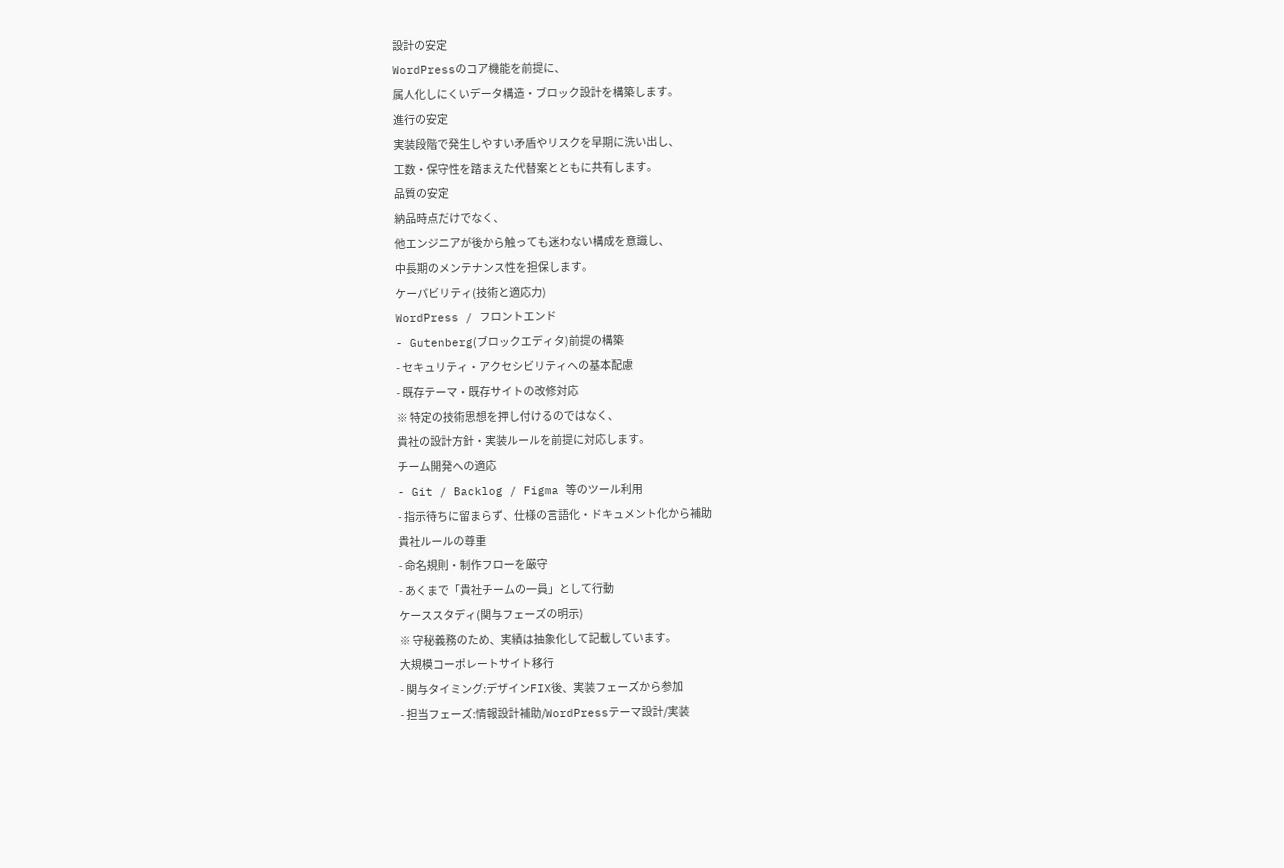設計の安定
WordPressのコア機能を前提に、
属人化しにくいデータ構造・ブロック設計を構築します。
進行の安定
実装段階で発生しやすい矛盾やリスクを早期に洗い出し、
工数・保守性を踏まえた代替案とともに共有します。
品質の安定
納品時点だけでなく、
他エンジニアが後から触っても迷わない構成を意識し、
中長期のメンテナンス性を担保します。
ケーパビリティ(技術と適応力)
WordPress / フロントエンド
- Gutenberg(ブロックエディタ)前提の構築
- セキュリティ・アクセシビリティへの基本配慮
- 既存テーマ・既存サイトの改修対応
※ 特定の技術思想を押し付けるのではなく、
貴社の設計方針・実装ルールを前提に対応します。
チーム開発への適応
- Git / Backlog / Figma 等のツール利用
- 指示待ちに留まらず、仕様の言語化・ドキュメント化から補助
貴社ルールの尊重
- 命名規則・制作フローを厳守
- あくまで「貴社チームの一員」として行動
ケーススタディ(関与フェーズの明示)
※ 守秘義務のため、実績は抽象化して記載しています。
大規模コーポレートサイト移行
- 関与タイミング:デザインFIX後、実装フェーズから参加
- 担当フェーズ:情報設計補助/WordPressテーマ設計/実装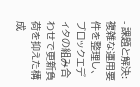- 課題と解決:
複雑な運用要件を整理し、
ブロックエディタの組み合わせで更新負荷を抑えた構成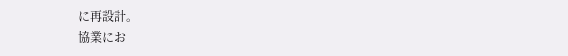に再設計。
協業にお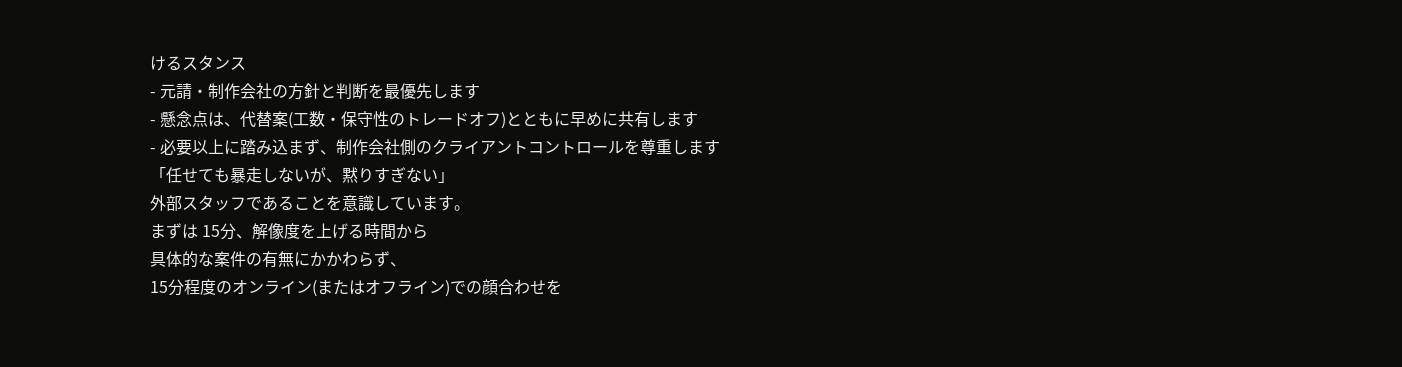けるスタンス
- 元請・制作会社の方針と判断を最優先します
- 懸念点は、代替案(工数・保守性のトレードオフ)とともに早めに共有します
- 必要以上に踏み込まず、制作会社側のクライアントコントロールを尊重します
「任せても暴走しないが、黙りすぎない」
外部スタッフであることを意識しています。
まずは 15分、解像度を上げる時間から
具体的な案件の有無にかかわらず、
15分程度のオンライン(またはオフライン)での顔合わせを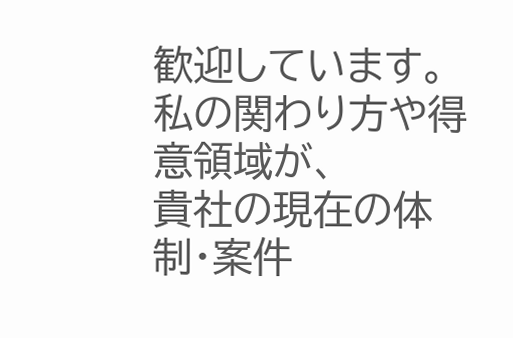歓迎しています。
私の関わり方や得意領域が、
貴社の現在の体制・案件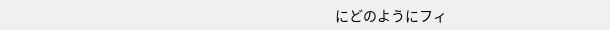にどのようにフィ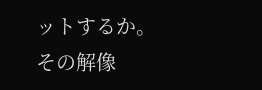ットするか。
その解像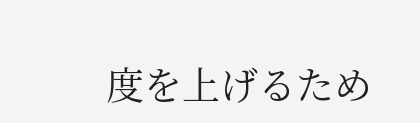度を上げるため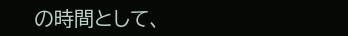の時間として、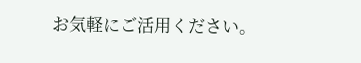お気軽にご活用ください。